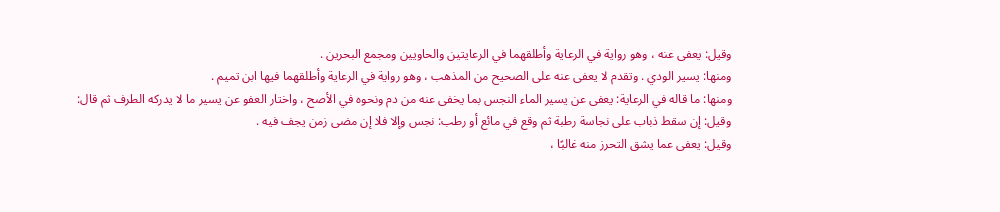وقيل: يعفى عنه ، وهو رواية في الرعاية وأطلقهما في الرعايتين والحاويين ومجمع البحرين .
ومنها: يسير الودي . وتقدم لا يعفى عنه على الصحيح من المذهب ، وهو رواية في الرعاية وأطلقهما فيها ابن تميم .
ومنها: ما قاله في الرعاية: يعفى عن يسير الماء النجس بما يخفى عنه من دم ونحوه في الأصح ، واختار العفو عن يسير ما لا يدركه الطرف ثم قال: وقيل: إن سقط ذباب على نجاسة رطبة ثم وقع في مائع أو رطب: نجس وإلا فلا إن مضى زمن يجف فيه .
وقيل: يعفى عما يشق التحرز منه غالبًا ،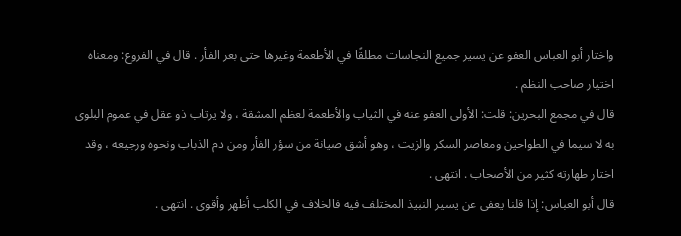واختار أبو العباس العفو عن يسير جميع النجاسات مطلقًا في الأطعمة وغيرها حتى بعر الفأر . قال في الفروع: ومعناه اختيار صاحب النظم .
قال في مجمع البحرين: قلت: الأولى العفو عنه في الثياب والأطعمة لعظم المشقة ، ولا يرتاب ذو عقل في عموم البلوى به لا سيما في الطواحين ومعاصر السكر والزيت ، وهو أشق صيانة من سؤر الفأر ومن دم الذباب ونحوه ورجيعه ، وقد اختار طهارته كثير من الأصحاب . انتهى .
قال أبو العباس: إذا قلنا يعفى عن يسير النبيذ المختلف فيه فالخلاف في الكلب أظهر وأقوى . انتهى .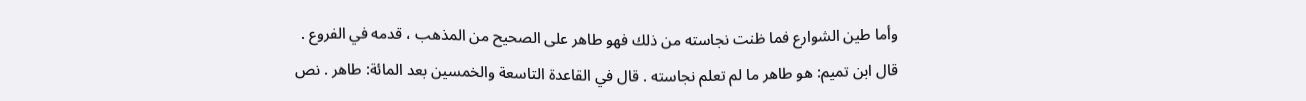وأما طين الشوارع فما ظنت نجاسته من ذلك فهو طاهر على الصحيح من المذهب ، قدمه في الفروع .
قال ابن تميم: هو طاهر ما لم تعلم نجاسته . قال في القاعدة التاسعة والخمسين بعد المائة: طاهر . نص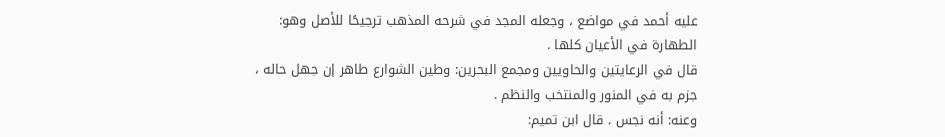عليه أحمد في مواضع ، وجعله المجد في شرحه المذهب ترجيحًا للأصل وهو: الطهارة في الأعيان كلها .
قال في الرعايتين والحاويين ومجمع البحرين: وطين الشوارع طاهر إن جهل حاله ، جزم به في المنور والمنتخب والنظم .
وعنه: أنه نجس . قال ابن تميم: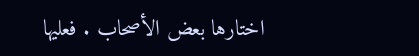اختارها بعض الأصحاب . فعليها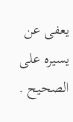يعفى عن يسيره على الصحيح .